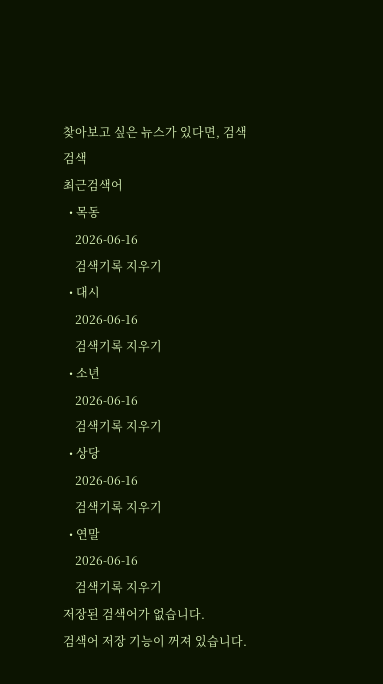찾아보고 싶은 뉴스가 있다면, 검색
검색
최근검색어
  • 목동
    2026-06-16
    검색기록 지우기
  • 대시
    2026-06-16
    검색기록 지우기
  • 소년
    2026-06-16
    검색기록 지우기
  • 상당
    2026-06-16
    검색기록 지우기
  • 연말
    2026-06-16
    검색기록 지우기
저장된 검색어가 없습니다.
검색어 저장 기능이 꺼져 있습니다.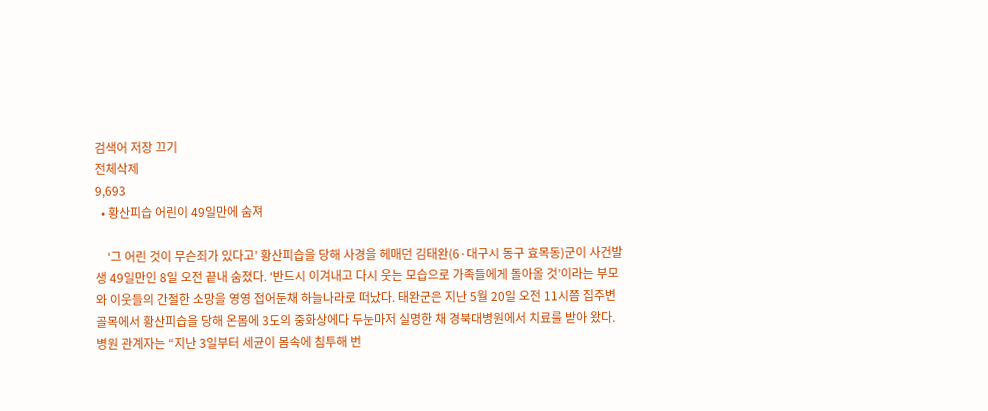검색어 저장 끄기
전체삭제
9,693
  • 황산피습 어린이 49일만에 숨져

    ‘그 어린 것이 무슨죄가 있다고’ 황산피습을 당해 사경을 헤매던 김태완(6·대구시 동구 효목동)군이 사건발생 49일만인 8일 오전 끝내 숨졌다. ‘반드시 이겨내고 다시 웃는 모습으로 가족들에게 돌아올 것’이라는 부모와 이웃들의 간절한 소망을 영영 접어둔채 하늘나라로 떠났다. 태완군은 지난 5월 20일 오전 11시쯤 집주변 골목에서 황산피습을 당해 온몸에 3도의 중화상에다 두눈마저 실명한 채 경북대병원에서 치료를 받아 왔다. 병원 관계자는 “지난 3일부터 세균이 몸속에 침투해 번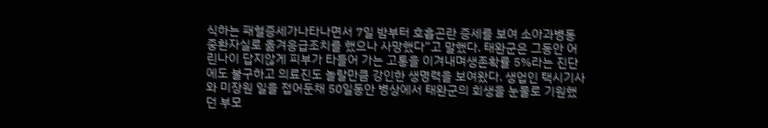식하는 패혈증세가나타나면서 7일 밤부터 호흡곤란 증세를 보여 소아과병동 중환자실로 옮겨응급조치를 했으나 사망했다”고 말했다. 태완군은 그동안 어린나이 답지않게 피부가 타들어 가는 고통을 이겨내며생존확률 5%라는 진단에도 불구하고 의료진도 놀랄만큼 강인한 생명력을 보여왔다. 생업인 택시기사와 미장원 일을 접어둔채 50일동안 병상에서 태완군의 회생을 눈물로 기원했던 부모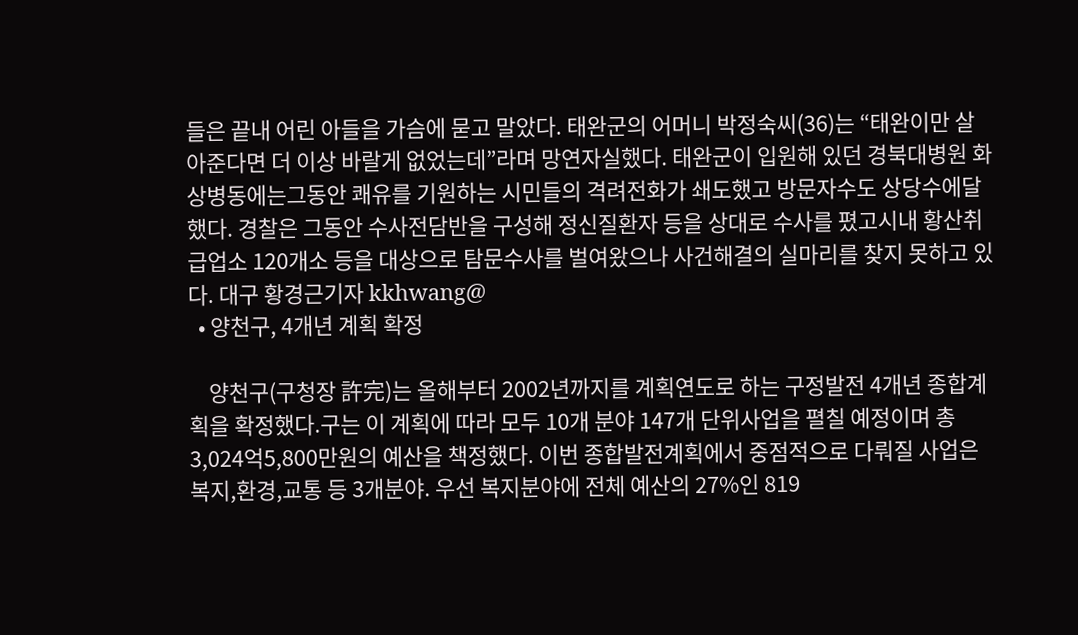들은 끝내 어린 아들을 가슴에 묻고 말았다. 태완군의 어머니 박정숙씨(36)는 “태완이만 살아준다면 더 이상 바랄게 없었는데”라며 망연자실했다. 태완군이 입원해 있던 경북대병원 화상병동에는그동안 쾌유를 기원하는 시민들의 격려전화가 쇄도했고 방문자수도 상당수에달했다. 경찰은 그동안 수사전담반을 구성해 정신질환자 등을 상대로 수사를 폈고시내 황산취급업소 120개소 등을 대상으로 탐문수사를 벌여왔으나 사건해결의 실마리를 찾지 못하고 있다. 대구 황경근기자 kkhwang@
  • 양천구, 4개년 계획 확정

    양천구(구청장 許完)는 올해부터 2002년까지를 계획연도로 하는 구정발전 4개년 종합계획을 확정했다.구는 이 계획에 따라 모두 10개 분야 147개 단위사업을 펼칠 예정이며 총 3,024억5,800만원의 예산을 책정했다. 이번 종합발전계획에서 중점적으로 다뤄질 사업은 복지,환경,교통 등 3개분야. 우선 복지분야에 전체 예산의 27%인 819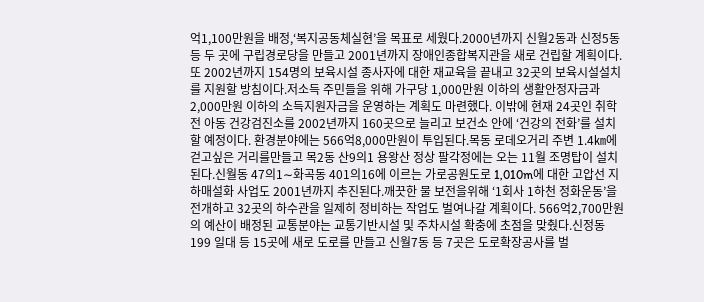억1,100만원을 배정,‘복지공동체실현’을 목표로 세웠다.2000년까지 신월2동과 신정5동 등 두 곳에 구립경로당을 만들고 2001년까지 장애인종합복지관을 새로 건립할 계획이다.또 2002년까지 154명의 보육시설 종사자에 대한 재교육을 끝내고 32곳의 보육시설설치를 지원할 방침이다.저소득 주민들을 위해 가구당 1,000만원 이하의 생활안정자금과 2,000만원 이하의 소득지원자금을 운영하는 계획도 마련했다. 이밖에 현재 24곳인 취학전 아동 건강검진소를 2002년까지 160곳으로 늘리고 보건소 안에 ‘건강의 전화’를 설치할 예정이다. 환경분야에는 566억8,000만원이 투입된다.목동 로데오거리 주변 1.4㎞에 걷고싶은 거리를만들고 목2동 산9의1 용왕산 정상 팔각정에는 오는 11월 조명탑이 설치된다.신월동 47의1∼화곡동 401의16에 이르는 가로공원도로 1,010m에 대한 고압선 지하매설화 사업도 2001년까지 추진된다.깨끗한 물 보전을위해 ‘1회사 1하천 정화운동’을 전개하고 32곳의 하수관을 일제히 정비하는 작업도 벌여나갈 계획이다. 566억2,700만원의 예산이 배정된 교통분야는 교통기반시설 및 주차시설 확충에 초점을 맞췄다.신정동 199 일대 등 15곳에 새로 도로를 만들고 신월7동 등 7곳은 도로확장공사를 벌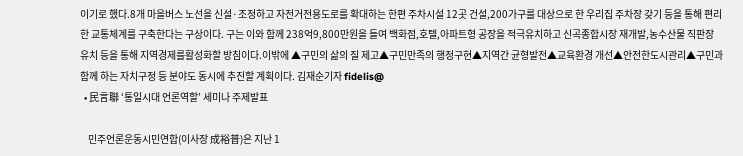이기로 했다.8개 마을버스 노선을 신설·조정하고 자전거전용도로를 확대하는 한편 주차시설 12곳 건설,200가구를 대상으로 한 우리집 주차장 갖기 등을 통해 편리한 교통체계를 구축한다는 구상이다. 구는 이와 함께 238억9,800만원을 들여 백화점,호텔,아파트형 공장을 적극유치하고 신곡종합시장 재개발,농수산물 직판장 유치 등을 통해 지역경제를활성화할 방침이다.이밖에 ▲구민의 삶의 질 제고▲구민만족의 행정구현▲지역간 균형발전▲교육환경 개선▲안전한도시관리▲구민과 함께 하는 자치구정 등 분야도 동시에 추진할 계획이다. 김재순기자 fidelis@
  • 民言聯 ‘통일시대 언론역할’ 세미나 주제발표

    민주언론운동시민연합(이사장 成裕普)은 지난 1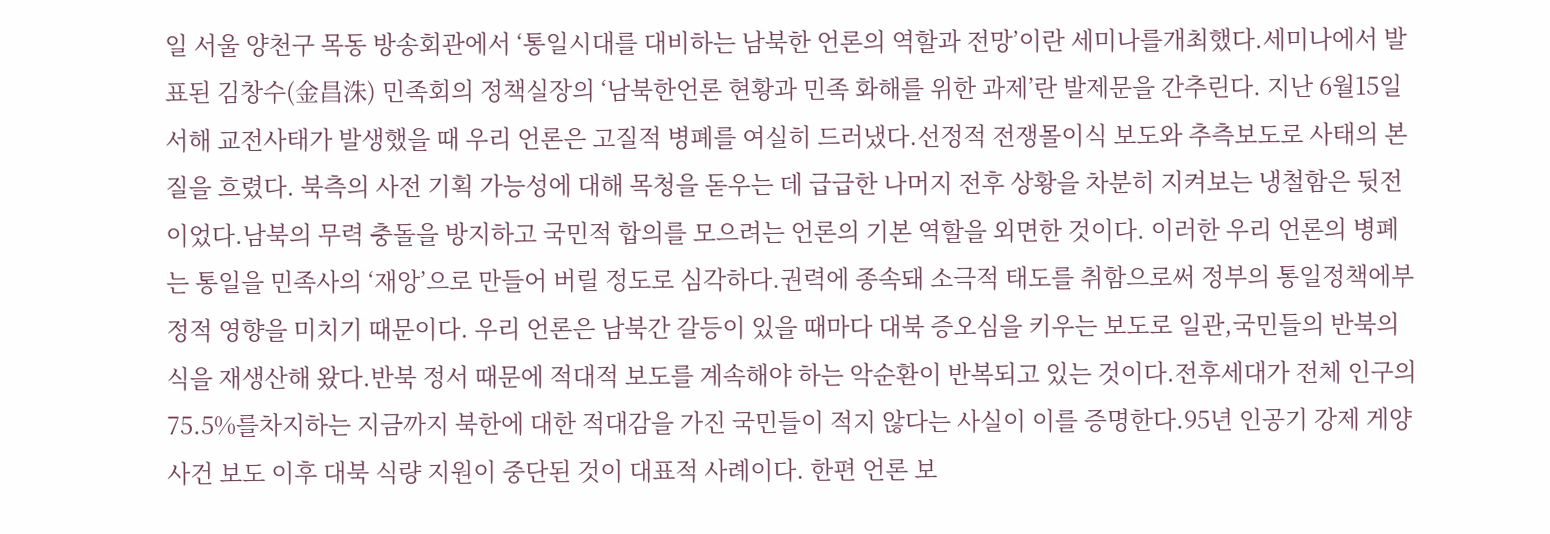일 서울 양천구 목동 방송회관에서 ‘통일시대를 대비하는 남북한 언론의 역할과 전망’이란 세미나를개최했다.세미나에서 발표된 김창수(金昌洙) 민족회의 정책실장의 ‘남북한언론 현황과 민족 화해를 위한 과제’란 발제문을 간추린다. 지난 6월15일 서해 교전사태가 발생했을 때 우리 언론은 고질적 병폐를 여실히 드러냈다.선정적 전쟁몰이식 보도와 추측보도로 사태의 본질을 흐렸다. 북측의 사전 기획 가능성에 대해 목청을 돋우는 데 급급한 나머지 전후 상황을 차분히 지켜보는 냉철함은 뒷전이었다.남북의 무력 충돌을 방지하고 국민적 합의를 모으려는 언론의 기본 역할을 외면한 것이다. 이러한 우리 언론의 병폐는 통일을 민족사의 ‘재앙’으로 만들어 버릴 정도로 심각하다.권력에 종속돼 소극적 태도를 취함으로써 정부의 통일정책에부정적 영향을 미치기 때문이다. 우리 언론은 남북간 갈등이 있을 때마다 대북 증오심을 키우는 보도로 일관,국민들의 반북의식을 재생산해 왔다.반북 정서 때문에 적대적 보도를 계속해야 하는 악순환이 반복되고 있는 것이다.전후세대가 전체 인구의 75.5%를차지하는 지금까지 북한에 대한 적대감을 가진 국민들이 적지 않다는 사실이 이를 증명한다.95년 인공기 강제 게양사건 보도 이후 대북 식량 지원이 중단된 것이 대표적 사례이다. 한편 언론 보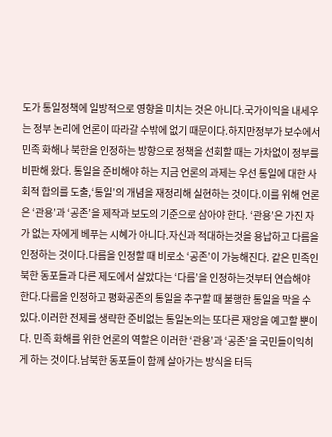도가 통일정책에 일방적으로 영향을 미치는 것은 아니다.국가이익을 내세우는 정부 논리에 언론이 따라갈 수밖에 없기 때문이다.하지만정부가 보수에서 민족 화해나 북한을 인정하는 방향으로 정책을 선회할 때는 가차없이 정부를 비판해 왔다. 통일을 준비해야 하는 지금 언론의 과제는 우선 통일에 대한 사회적 합의를 도출,‘통일’의 개념을 재정리해 실현하는 것이다.이를 위해 언론은 ‘관용’과 ‘공존’을 제작과 보도의 기준으로 삼아야 한다. ‘관용’은 가진 자가 없는 자에게 베푸는 시혜가 아니다.자신과 적대하는것을 용납하고 다름을 인정하는 것이다.다름을 인정할 때 비로소 ‘공존’이 가능해진다. 같은 민족인 북한 동포들과 다른 제도에서 살았다는 ‘다름’을 인정하는것부터 연습해야 한다.다름을 인정하고 평화공존의 통일을 추구할 때 불행한 통일을 막을 수 있다.이러한 전제를 생략한 준비없는 통일논의는 또다른 재앙을 예고할 뿐이다. 민족 화해를 위한 언론의 역할은 이러한 ‘관용’과 ‘공존’을 국민들이익히게 하는 것이다.남북한 동포들이 함께 살아가는 방식을 터득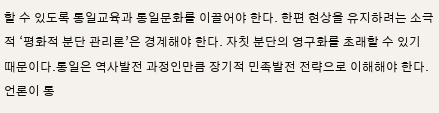할 수 있도록 통일교육과 통일문화를 이끌어야 한다. 한편 현상을 유지하려는 소극적 ‘평화적 분단 관리론’은 경계해야 한다. 자칫 분단의 영구화를 초래할 수 있기 때문이다.통일은 역사발전 과정인만큼 장기적 민족발전 전략으로 이해해야 한다. 언론이 통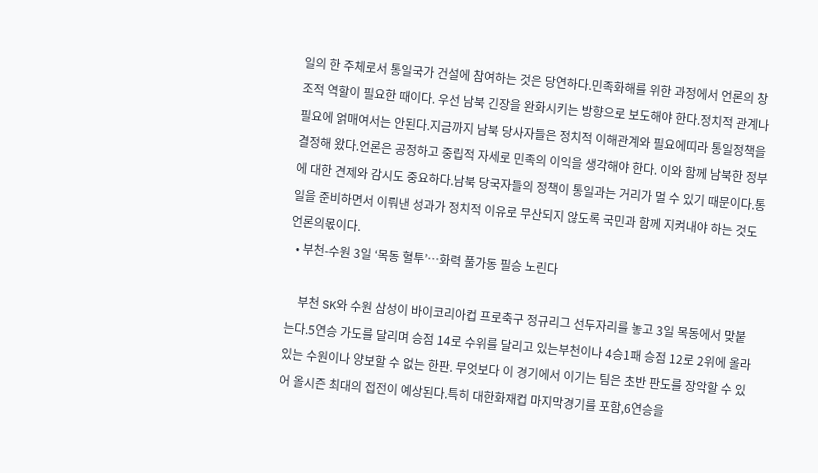일의 한 주체로서 통일국가 건설에 참여하는 것은 당연하다.민족화해를 위한 과정에서 언론의 창조적 역할이 필요한 때이다. 우선 남북 긴장을 완화시키는 방향으로 보도해야 한다.정치적 관계나 필요에 얽매여서는 안된다.지금까지 남북 당사자들은 정치적 이해관계와 필요에띠라 통일정책을 결정해 왔다.언론은 공정하고 중립적 자세로 민족의 이익을 생각해야 한다. 이와 함께 남북한 정부에 대한 견제와 감시도 중요하다.남북 당국자들의 정책이 통일과는 거리가 멀 수 있기 때문이다.통일을 준비하면서 이뤄낸 성과가 정치적 이유로 무산되지 않도록 국민과 함께 지켜내야 하는 것도 언론의몫이다.
  • 부천-수원 3일 ‘목동 혈투’…화력 풀가동 필승 노린다

    부천 SK와 수원 삼성이 바이코리아컵 프로축구 정규리그 선두자리를 놓고 3일 목동에서 맞붙는다.5연승 가도를 달리며 승점 14로 수위를 달리고 있는부천이나 4승1패 승점 12로 2위에 올라있는 수원이나 양보할 수 없는 한판. 무엇보다 이 경기에서 이기는 팀은 초반 판도를 장악할 수 있어 올시즌 최대의 접전이 예상된다.특히 대한화재컵 마지막경기를 포함,6연승을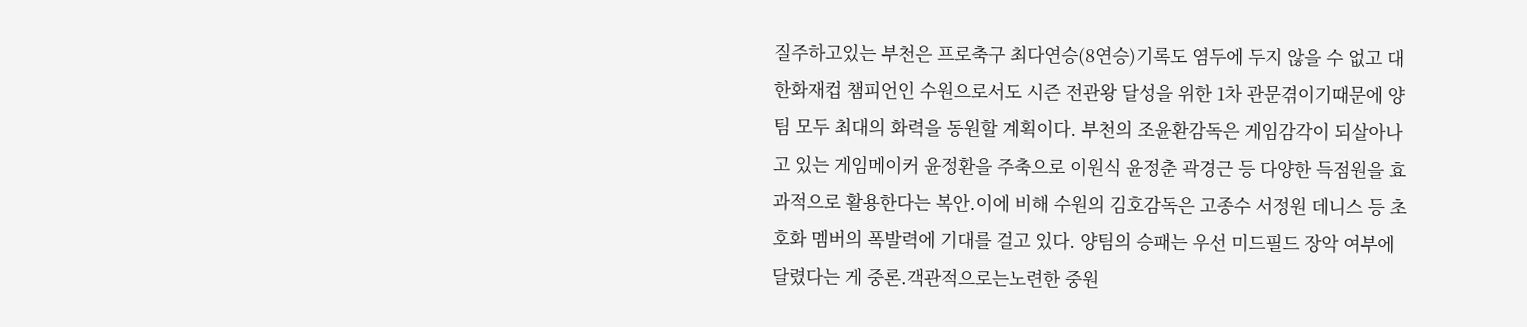질주하고있는 부천은 프로축구 최다연승(8연승)기록도 염두에 두지 않을 수 없고 대한화재컵 챔피언인 수원으로서도 시즌 전관왕 달성을 위한 1차 관문겪이기때문에 양팀 모두 최대의 화력을 동원할 계획이다. 부천의 조윤환감독은 게임감각이 되살아나고 있는 게임메이커 윤정환을 주축으로 이원식 윤정춘 곽경근 등 다양한 득점원을 효과적으로 활용한다는 복안.이에 비해 수원의 김호감독은 고종수 서정원 데니스 등 초호화 멤버의 폭발력에 기대를 걸고 있다. 양팀의 승패는 우선 미드필드 장악 여부에 달렸다는 게 중론.객관적으로는노련한 중원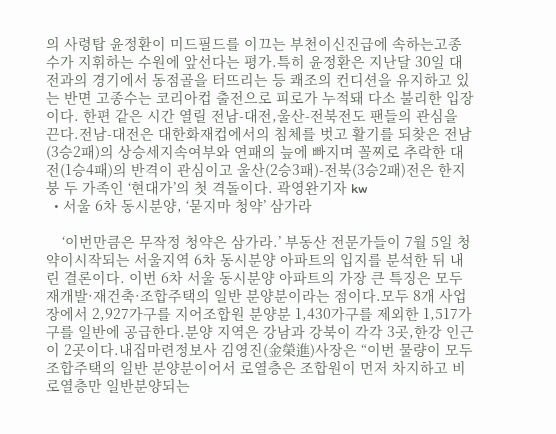의 사령탑 윤정환이 미드필드를 이끄는 부천이신진급에 속하는고종수가 지휘하는 수원에 앞선다는 평가.특히 윤정환은 지난달 30일 대전과의 경기에서 동점골을 터뜨리는 등 쾌조의 컨디션을 유지하고 있는 반면 고종수는 코리아컵 출전으로 피로가 누적돼 다소 불리한 입장이다. 한편 같은 시간 열릴 전남-대전,울산-전북전도 팬들의 관심을 끈다.전남-대전은 대한화재컵에서의 침체를 벗고 활기를 되찾은 전남(3승2패)의 상승세지속여부와 연패의 늪에 빠지며 꼴찌로 추락한 대전(1승4패)의 반격이 관심이고 울산(2승3패)-전북(3승2패)전은 한지붕 두 가족인 ‘현대가’의 첫 격돌이다. 곽영완기자 kw
  • 서울 6차 동시분양, ‘묻지마 청약’ 삼가라

    ‘이번만큼은 무작정 청약은 삼가라.’ 부동산 전문가들이 7월 5일 청약이시작되는 서울지역 6차 동시분양 아파트의 입지를 분석한 뒤 내린 결론이다. 이번 6차 서울 동시분양 아파트의 가장 큰 특징은 모두 재개발·재건축·조합주택의 일반 분양분이라는 점이다.모두 8개 사업장에서 2,927가구를 지어조합원 분양분 1,430가구를 제외한 1,517가구를 일반에 공급한다.분양 지역은 강남과 강북이 각각 3곳,한강 인근이 2곳이다.내집마련정보사 김영진(金榮進)사장은 “이번 물량이 모두 조합주택의 일반 분양분이어서 로열층은 조합원이 먼저 차지하고 비로열층만 일반분양되는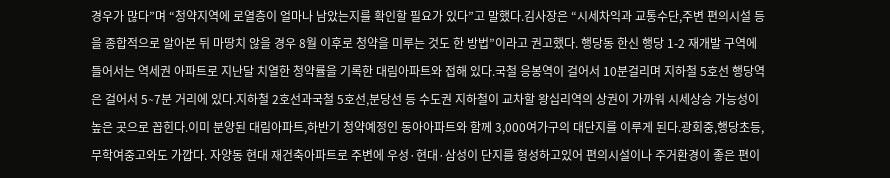경우가 많다”며 “청약지역에 로열층이 얼마나 남았는지를 확인할 필요가 있다”고 말했다.김사장은 “시세차익과 교통수단,주변 편의시설 등을 종합적으로 알아본 뒤 마땅치 않을 경우 8월 이후로 청약을 미루는 것도 한 방법”이라고 권고했다. 행당동 한신 행당 1-2 재개발 구역에 들어서는 역세권 아파트로 지난달 치열한 청약률을 기록한 대림아파트와 접해 있다.국철 응봉역이 걸어서 10분걸리며 지하철 5호선 행당역은 걸어서 5∼7분 거리에 있다.지하철 2호선과국철 5호선,분당선 등 수도권 지하철이 교차할 왕십리역의 상권이 가까워 시세상승 가능성이 높은 곳으로 꼽힌다.이미 분양된 대림아파트,하반기 청약예정인 동아아파트와 함께 3,000여가구의 대단지를 이루게 된다.광회중,행당초등,무학여중고와도 가깝다. 자양동 현대 재건축아파트로 주변에 우성·현대·삼성이 단지를 형성하고있어 편의시설이나 주거환경이 좋은 편이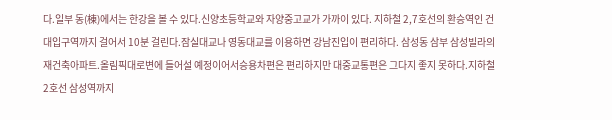다.일부 동(棟)에서는 한강을 볼 수 있다.신양초등학교와 자양중고교가 가까이 있다. 지하철 2,7호선의 환승역인 건대입구역까지 걸어서 10분 걸린다.잠실대교나 영동대교를 이용하면 강남진입이 편리하다. 삼성동 삼부 삼성빌라의 재건축아파트.올림픽대로변에 들어설 예정이어서승용차편은 편리하지만 대중교통편은 그다지 좋지 못하다.지하철 2호선 삼성역까지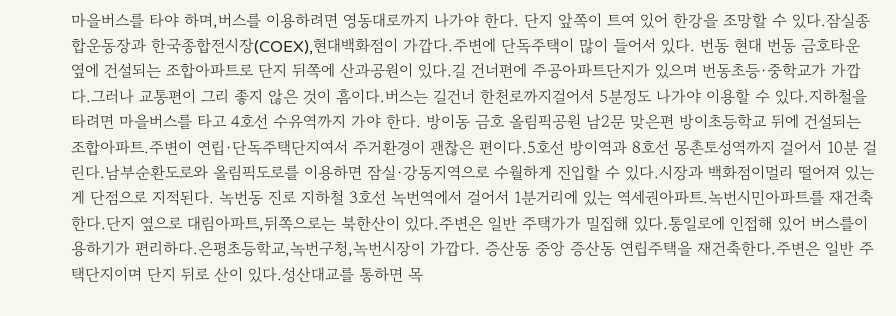마을버스를 타야 하며,버스를 이용하려면 영동대로까지 나가야 한다. 단지 앞쪽이 트여 있어 한강을 조망할 수 있다.잠실종합운동장과 한국종합전시장(COEX),현대백화점이 가깝다.주변에 단독주택이 많이 들어서 있다. 번동 현대 번동 금호타운 옆에 건설되는 조합아파트로 단지 뒤쪽에 산과공원이 있다.길 건너편에 주공아파트단지가 있으며 번동초등·중학교가 가깝다.그러나 교통편이 그리 좋지 않은 것이 흠이다.버스는 길건너 한천로까지걸어서 5분정도 나가야 이용할 수 있다.지하철을 타려면 마을버스를 타고 4호선 수유역까지 가야 한다. 방이동 금호 올림픽공원 남2문 맞은편 방이초등학교 뒤에 건설되는 조합아파트.주변이 연립·단독주택단지여서 주거환경이 괜찮은 편이다.5호선 방이역과 8호선 몽촌토성역까지 걸어서 10분 걸린다.남부순환도로와 올림픽도로를 이용하면 잠실·강동지역으로 수월하게 진입할 수 있다.시장과 백화점이멀리 떨어져 있는 게 단점으로 지적된다. 녹번동 진로 지하철 3호선 녹번역에서 걸어서 1분거리에 있는 역세권아파트.녹번시민아파트를 재건축한다.단지 옆으로 대림아파트,뒤쪽으로는 북한산이 있다.주변은 일반 주택가가 밀집해 있다.통일로에 인접해 있어 버스를이용하기가 편리하다.은평초등학교,녹번구청,녹번시장이 가깝다. 증산동 중앙 증산동 연립주택을 재건축한다.주변은 일반 주택단지이며 단지 뒤로 산이 있다.성산대교를 통하면 목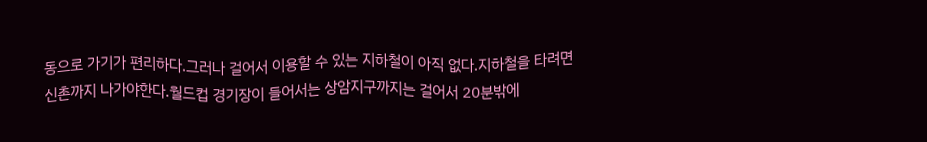동으로 가기가 편리하다.그러나 걸어서 이용할 수 있는 지하철이 아직 없다.지하철을 타려면 신촌까지 나가야한다.월드컵 경기장이 들어서는 상암지구까지는 걸어서 20분밖에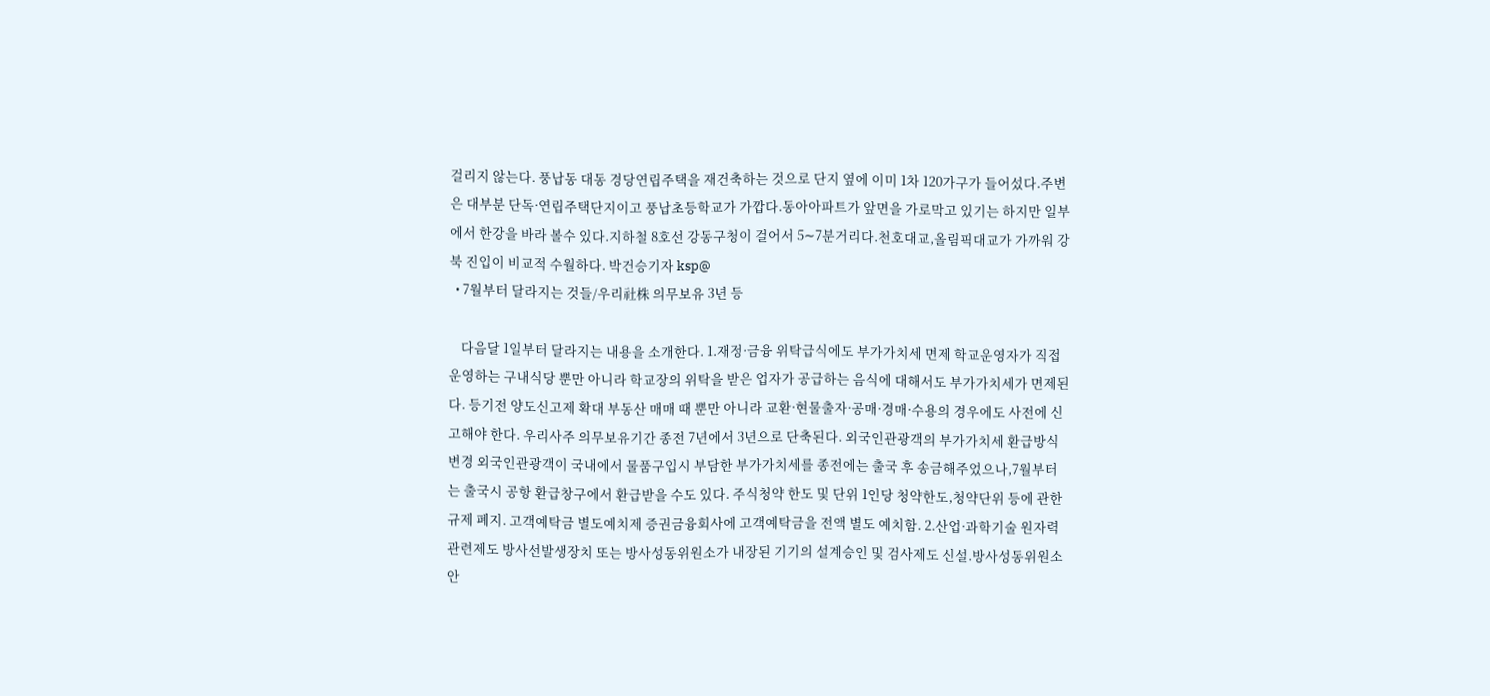걸리지 않는다. 풍납동 대동 경당연립주택을 재건축하는 것으로 단지 옆에 이미 1차 120가구가 들어섰다.주변은 대부분 단독·연립주택단지이고 풍납초등학교가 가깝다.동아아파트가 앞면을 가로막고 있기는 하지만 일부에서 한강을 바라 볼수 있다.지하철 8호선 강동구청이 걸어서 5∼7분거리다.천호대교,올림픽대교가 가까워 강북 진입이 비교적 수월하다. 박건승기자 ksp@
  • 7월부터 달라지는 것들/우리社株 의무보유 3년 등

    다음달 1일부터 달라지는 내용을 소개한다. 1.재정·금융 위탁급식에도 부가가치세 면제 학교운영자가 직접 운영하는 구내식당 뿐만 아니라 학교장의 위탁을 받은 업자가 공급하는 음식에 대해서도 부가가치세가 면제된다. 등기전 양도신고제 확대 부동산 매매 때 뿐만 아니라 교환·현물출자·공매·경매·수용의 경우에도 사전에 신고해야 한다. 우리사주 의무보유기간 종전 7년에서 3년으로 단축된다. 외국인관광객의 부가가치세 환급방식 변경 외국인관광객이 국내에서 물품구입시 부담한 부가가치세를 종전에는 출국 후 송금해주었으나,7월부터는 출국시 공항 환급창구에서 환급받을 수도 있다. 주식청약 한도 및 단위 1인당 청약한도,청약단위 등에 관한 규제 폐지. 고객예탁금 별도예치제 증권금융회사에 고객예탁금을 전액 별도 예치함. 2.산업·과학기술 원자력 관련제도 방사선발생장치 또는 방사성동위원소가 내장된 기기의 설계승인 및 검사제도 신설.방사성동위원소 안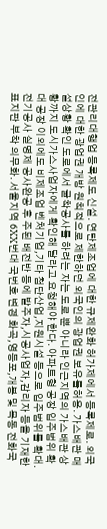전관리대행업 등록제도 신설. 연탄제조업에 대한 규제완화 허가제에서 등록제로. 외국인에 대한 광업권 개방 원칙적으로 제한하던 외국인의 광업권 보유를허용. 가스배관 매설상황 확인 도로에서 굴착공사를 하려는 자는 도로 뿐 아니라 인근지역의 가스배관 상황까지 도시가스사업자에게 확인해 달라고 요청해야 한다. 아파트형 공장 입주범위 확대 공장 이외에도 비제조업 벤처기업,기타 첨단산업,지원시설 등으로 입주범위를 확대. 전기공사 실명제 공사완공 후 주된 배전반 등에 발주자,시공사업자,감리자 등을 기재한 표지판 부착 의무화. 서울지역 6XX번대 국번호 변경 화곡,영등포,개봉 및 목동 전화국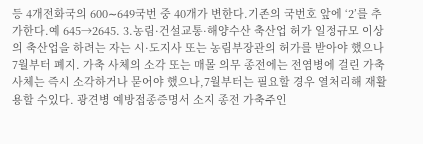등 4개전화국의 600∼649국번 중 40개가 변한다.기존의 국번호 앞에 ‘2’를 추가한다.예 645→2645. 3.농림·건설교통·해양수산 축산업 허가 일정규모 이상의 축산업을 하려는 자는 시·도지사 또는 농림부장관의 허가를 받아야 했으나 7월부터 폐지. 가축 사체의 소각 또는 매몰 의무 종전에는 전염병에 걸린 가축사체는 즉시 소각하거나 묻어야 했으나,7월부터는 필요할 경우 열처리해 재활용할 수있다. 광견병 예방접종증명서 소지 종전 가축주인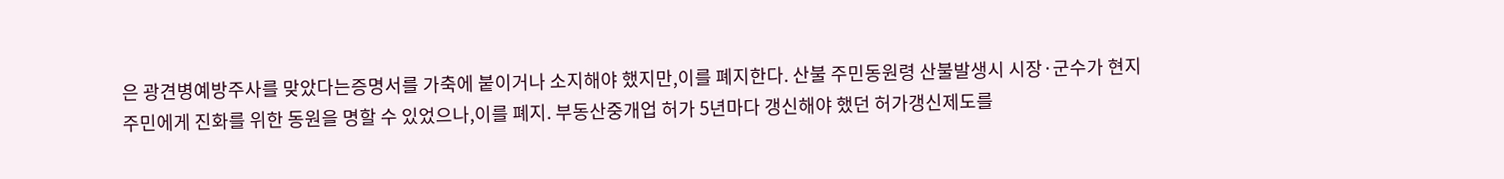은 광견병예방주사를 맞았다는증명서를 가축에 붙이거나 소지해야 했지만,이를 폐지한다. 산불 주민동원령 산불발생시 시장·군수가 현지주민에게 진화를 위한 동원을 명할 수 있었으나,이를 폐지. 부동산중개업 허가 5년마다 갱신해야 했던 허가갱신제도를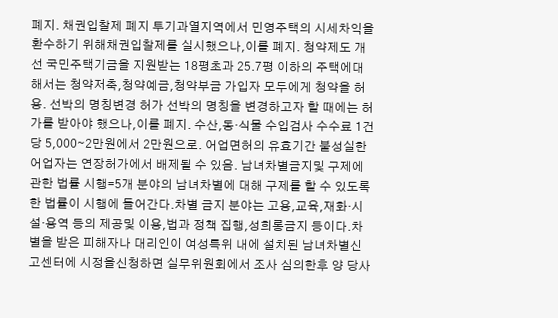폐지. 채권입찰제 폐지 투기과열지역에서 민영주택의 시세차익을 환수하기 위해채권입찰제를 실시했으나,이를 폐지. 청약제도 개선 국민주택기금을 지원받는 18평초과 25.7평 이하의 주택에대해서는 청약저축,청약예금,청약부금 가입자 모두에게 청약을 허용. 선박의 명칭변경 허가 선박의 명칭을 변경하고자 할 때에는 허가를 받아야 했으나,이를 폐지. 수산,동·식물 수입검사 수수료 1건당 5,000∼2만원에서 2만원으로. 어업면허의 유효기간 불성실한 어업자는 연장허가에서 배제될 수 있음. 남녀차별금지및 구제에 관한 법률 시행=5개 분야의 남녀차별에 대해 구제를 할 수 있도록 한 법률이 시행에 들어간다.차별 금지 분야는 고용,교육,재화·시설·용역 등의 제공및 이용,법과 정책 집행,성희롱금지 등이다.차별을 받은 피해자나 대리인이 여성특위 내에 설치된 남녀차별신고센터에 시정을신청하면 실무위원회에서 조사 심의한후 양 당사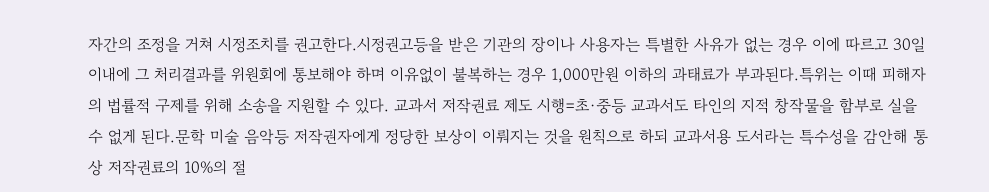자간의 조정을 거쳐 시정조치를 권고한다.시정권고등을 받은 기관의 장이나 사용자는 특별한 사유가 없는 경우 이에 따르고 30일 이내에 그 처리결과를 위원회에 통보해야 하며 이유없이 불복하는 경우 1,000만원 이하의 과태료가 부과된다.특위는 이때 피해자의 법률적 구제를 위해 소송을 지원할 수 있다. 교과서 저작권료 제도 시행=초·중등 교과서도 타인의 지적 창작물을 함부로 실을 수 없게 된다.문학 미술 음악등 저작권자에게 정당한 보상이 이뤄지는 것을 원칙으로 하되 교과서용 도서라는 특수성을 감안해 통상 저작권료의 10%의 절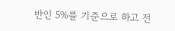반인 5%를 기준으로 하고 전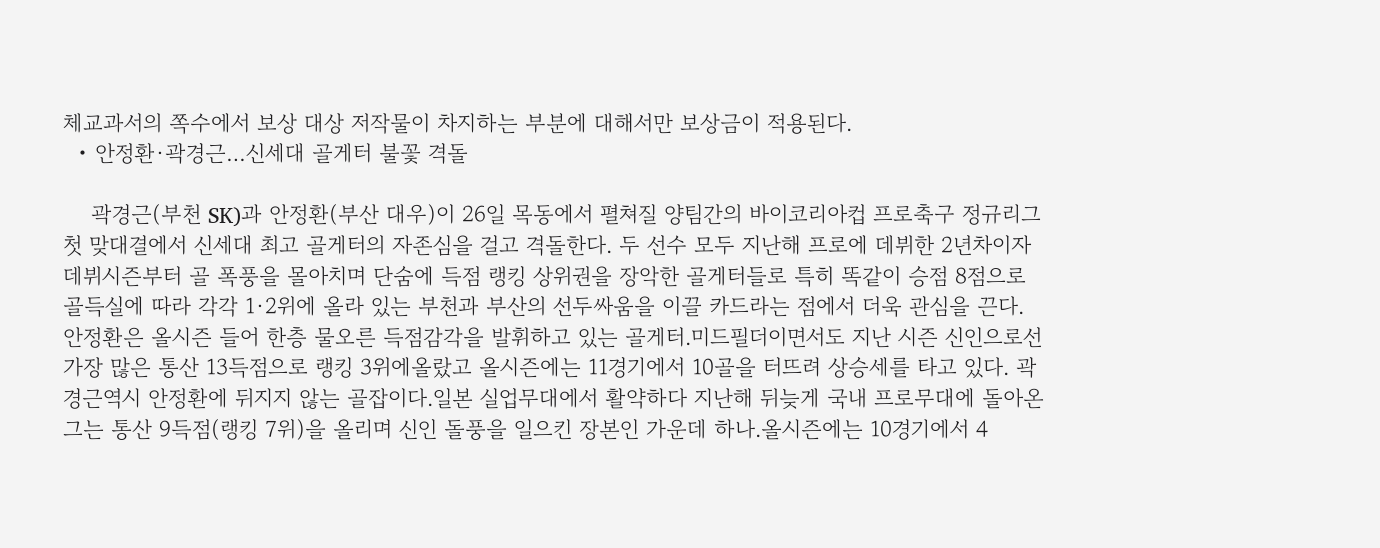체교과서의 쪽수에서 보상 대상 저작물이 차지하는 부분에 대해서만 보상금이 적용된다.
  • 안정환·곽경근…신세대 골게터 불꽃 격돌

    곽경근(부천 SK)과 안정환(부산 대우)이 26일 목동에서 펼쳐질 양팀간의 바이코리아컵 프로축구 정규리그 첫 맞대결에서 신세대 최고 골게터의 자존심을 걸고 격돌한다. 두 선수 모두 지난해 프로에 데뷔한 2년차이자 데뷔시즌부터 골 폭풍을 몰아치며 단숨에 득점 랭킹 상위권을 장악한 골게터들로 특히 똑같이 승점 8점으로 골득실에 따라 각각 1·2위에 올라 있는 부천과 부산의 선두싸움을 이끌 카드라는 점에서 더욱 관심을 끈다. 안정환은 올시즌 들어 한층 물오른 득점감각을 발휘하고 있는 골게터.미드필더이면서도 지난 시즌 신인으로선 가장 많은 통산 13득점으로 랭킹 3위에올랐고 올시즌에는 11경기에서 10골을 터뜨려 상승세를 타고 있다. 곽경근역시 안정환에 뒤지지 않는 골잡이다.일본 실업무대에서 활약하다 지난해 뒤늦게 국내 프로무대에 돌아온 그는 통산 9득점(랭킹 7위)을 올리며 신인 돌풍을 일으킨 장본인 가운데 하나.올시즌에는 10경기에서 4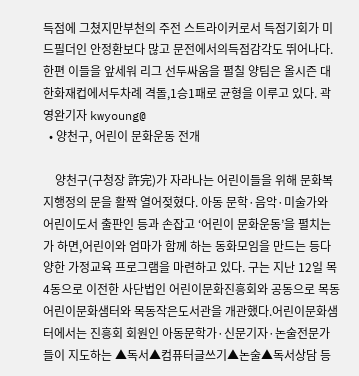득점에 그쳤지만부천의 주전 스트라이커로서 득점기회가 미드필더인 안정환보다 많고 문전에서의득점감각도 뛰어나다. 한편 이들을 앞세워 리그 선두싸움을 펼칠 양팀은 올시즌 대한화재컵에서두차례 격돌,1승1패로 균형을 이루고 있다. 곽영완기자 kwyoung@
  • 양천구, 어린이 문화운동 전개

    양천구(구청장 許完)가 자라나는 어린이들을 위해 문화복지행정의 문을 활짝 열어젖혔다. 아동 문학·음악·미술가와 어린이도서 출판인 등과 손잡고 ‘어린이 문화운동’을 펼치는가 하면,어린이와 엄마가 함께 하는 동화모임을 만드는 등다양한 가정교육 프로그램을 마련하고 있다. 구는 지난 12일 목4동으로 이전한 사단법인 어린이문화진흥회와 공동으로 목동어린이문화샘터와 목동작은도서관을 개관했다.어린이문화샘터에서는 진흥회 회원인 아동문학가·신문기자·논술전문가들이 지도하는 ▲독서▲컴퓨터글쓰기▲논술▲독서상담 등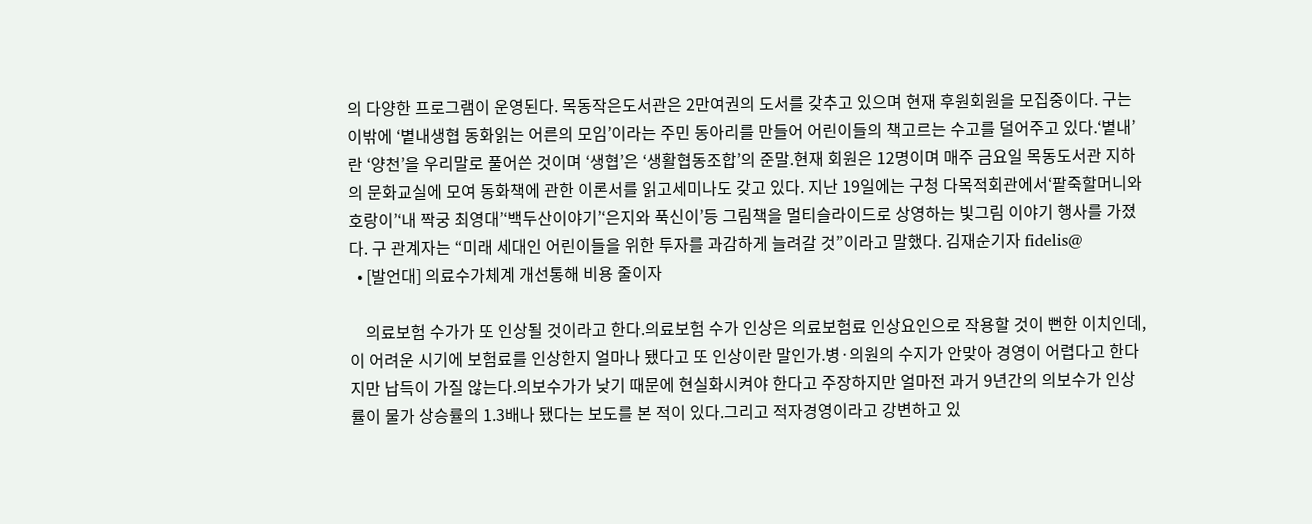의 다양한 프로그램이 운영된다. 목동작은도서관은 2만여권의 도서를 갖추고 있으며 현재 후원회원을 모집중이다. 구는 이밖에 ‘볕내생협 동화읽는 어른의 모임’이라는 주민 동아리를 만들어 어린이들의 책고르는 수고를 덜어주고 있다.‘볕내’란 ‘양천’을 우리말로 풀어쓴 것이며 ‘생협’은 ‘생활협동조합’의 준말.현재 회원은 12명이며 매주 금요일 목동도서관 지하의 문화교실에 모여 동화책에 관한 이론서를 읽고세미나도 갖고 있다. 지난 19일에는 구청 다목적회관에서‘팥죽할머니와 호랑이’‘내 짝궁 최영대’‘백두산이야기’‘은지와 푹신이’등 그림책을 멀티슬라이드로 상영하는 빛그림 이야기 행사를 가졌다. 구 관계자는 “미래 세대인 어린이들을 위한 투자를 과감하게 늘려갈 것”이라고 말했다. 김재순기자 fidelis@
  • [발언대] 의료수가체계 개선통해 비용 줄이자

    의료보험 수가가 또 인상될 것이라고 한다.의료보험 수가 인상은 의료보험료 인상요인으로 작용할 것이 뻔한 이치인데,이 어려운 시기에 보험료를 인상한지 얼마나 됐다고 또 인상이란 말인가.병·의원의 수지가 안맞아 경영이 어렵다고 한다지만 납득이 가질 않는다.의보수가가 낮기 때문에 현실화시켜야 한다고 주장하지만 얼마전 과거 9년간의 의보수가 인상률이 물가 상승률의 1.3배나 됐다는 보도를 본 적이 있다.그리고 적자경영이라고 강변하고 있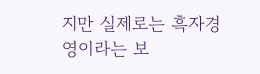지만 실제로는 흑자경영이라는 보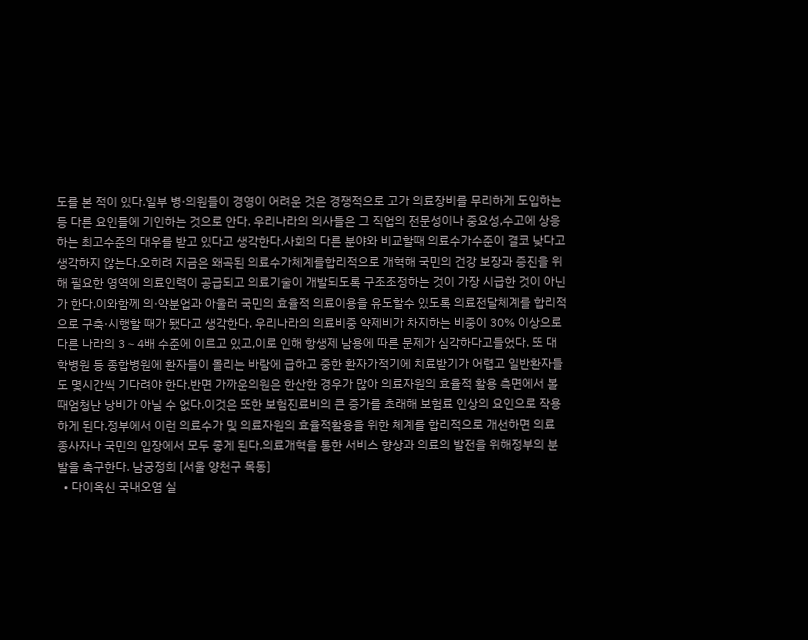도를 본 적이 있다.일부 병·의원들이 경영이 어려운 것은 경쟁적으로 고가 의료장비를 무리하게 도입하는 등 다른 요인들에 기인하는 것으로 안다. 우리나라의 의사들은 그 직업의 전문성이나 중요성,수고에 상응하는 최고수준의 대우를 받고 있다고 생각한다.사회의 다른 분야와 비교할때 의료수가수준이 결코 낮다고 생각하지 않는다.오히려 지금은 왜곡된 의료수가체계를합리적으로 개혁해 국민의 건강 보장과 증진을 위해 필요한 영역에 의료인력이 공급되고 의료기술이 개발되도록 구조조정하는 것이 가장 시급한 것이 아닌가 한다.이와함께 의·약분업과 아울러 국민의 효율적 의료이용을 유도할수 있도록 의료전달체계를 합리적으로 구축·시행할 때가 됐다고 생각한다. 우리나라의 의료비중 약제비가 차지하는 비중이 30% 이상으로 다른 나라의 3∼4배 수준에 이르고 있고,이로 인해 항생제 남용에 따른 문제가 심각하다고들었다. 또 대학병원 등 종합병원에 환자들이 몰리는 바람에 급하고 중한 환자가적기에 치료받기가 어렵고 일반환자들도 몇시간씩 기다려야 한다.반면 가까운의원은 한산한 경우가 많아 의료자원의 효율적 활용 측면에서 볼때엄청난 낭비가 아닐 수 없다.이것은 또한 보험진료비의 큰 증가를 초래해 보험료 인상의 요인으로 작용하게 된다.정부에서 이런 의료수가 및 의료자원의 효율적활용을 위한 체계를 합리적으로 개선하면 의료 종사자나 국민의 입장에서 모두 좋게 된다.의료개혁을 통한 서비스 향상과 의료의 발전을 위해정부의 분발을 촉구한다. 남궁정희 [서울 양천구 목동]
  • 다이옥신 국내오염 실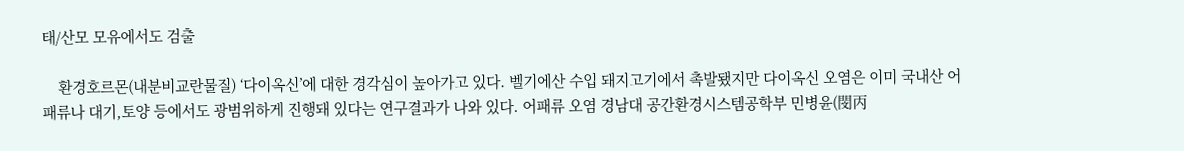태/산모 모유에서도 검출

    환경호르몬(내분비교란물질) ‘다이옥신’에 대한 경각심이 높아가고 있다. 벨기에산 수입 돼지고기에서 촉발됐지만 다이옥신 오염은 이미 국내산 어패류나 대기,토양 등에서도 광범위하게 진행돼 있다는 연구결과가 나와 있다. 어패류 오염 경남대 공간환경시스템공학부 민병윤(閔丙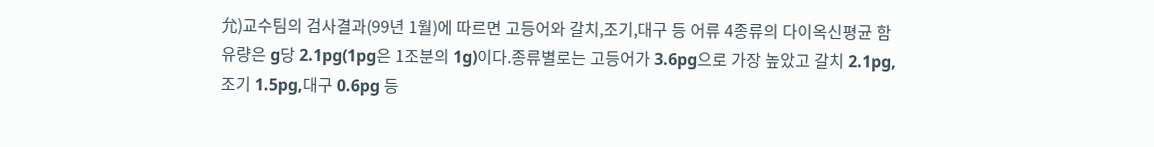允)교수팀의 검사결과(99년 1월)에 따르면 고등어와 갈치,조기,대구 등 어류 4종류의 다이옥신평균 함유량은 g당 2.1pg(1pg은 1조분의 1g)이다.종류별로는 고등어가 3.6pg으로 가장 높았고 갈치 2.1pg,조기 1.5pg,대구 0.6pg 등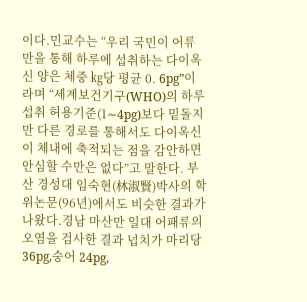이다.민교수는 “우리 국민이 어류만을 통해 하루에 섭취하는 다이옥신 양은 체중 ㎏당 평균 0. 6pg”이라며 “세계보건기구(WHO)의 하루섭취 허용기준(1∼4pg)보다 밑돌지만 다른 경로를 통해서도 다이옥신이 체내에 축적되는 점을 감안하면 안심할 수만은 없다”고 말한다. 부산 경성대 임숙현(林淑賢)박사의 학위논문(96년)에서도 비슷한 결과가 나왔다.경남 마산만 일대 어패류의 오염을 검사한 결과 넙치가 마리당 36pg,숭어 24pg,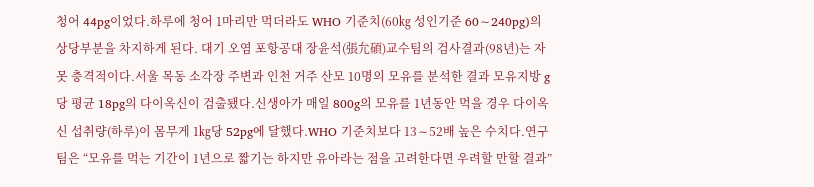청어 44pg이었다.하루에 청어 1마리만 먹더라도 WHO 기준치(60㎏ 성인기준 60∼240pg)의 상당부분을 차지하게 된다. 대기 오염 포항공대 장윤석(張允碩)교수팀의 검사결과(98년)는 자못 충격적이다.서울 목동 소각장 주변과 인천 거주 산모 10명의 모유를 분석한 결과 모유지방 g당 평균 18pg의 다이옥신이 검출됐다.신생아가 매일 800g의 모유를 1년동안 먹을 경우 다이옥신 섭취량(하루)이 몸무게 1㎏당 52pg에 달했다.WHO 기준치보다 13∼52배 높은 수치다.연구팀은 “모유를 먹는 기간이 1년으로 짧기는 하지만 유아라는 점을 고려한다면 우려할 만할 결과”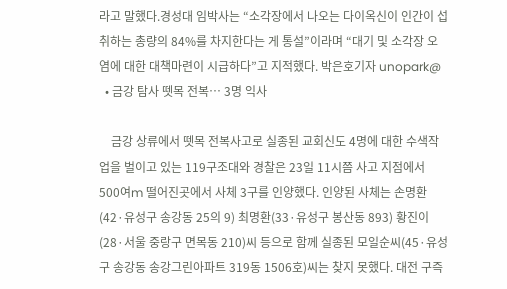라고 말했다.경성대 임박사는 “소각장에서 나오는 다이옥신이 인간이 섭취하는 총량의 84%를 차지한다는 게 통설”이라며 “대기 및 소각장 오염에 대한 대책마련이 시급하다”고 지적했다. 박은호기자 unopark@
  • 금강 탐사 뗏목 전복… 3명 익사

    금강 상류에서 뗏목 전복사고로 실종된 교회신도 4명에 대한 수색작업을 벌이고 있는 119구조대와 경찰은 23일 11시쯤 사고 지점에서 500여m 떨어진곳에서 사체 3구를 인양했다. 인양된 사체는 손명환(42·유성구 송강동 25의 9) 최명환(33·유성구 봉산동 893) 황진이(28·서울 중랑구 면목동 210)씨 등으로 함께 실종된 모일순씨(45·유성구 송강동 송강그린아파트 319동 1506호)씨는 찾지 못했다. 대전 구즉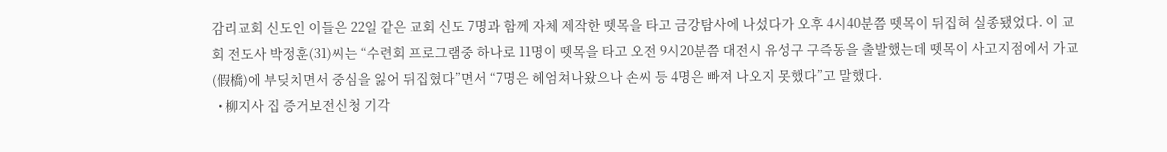감리교회 신도인 이들은 22일 같은 교회 신도 7명과 함께 자체 제작한 뗏목을 타고 금강탐사에 나섰다가 오후 4시40분쯤 뗏목이 뒤집혀 실종됐었다. 이 교회 전도사 박정훈(31)씨는 “수련회 프로그램중 하나로 11명이 뗏목을 타고 오전 9시20분쯤 대전시 유성구 구즉동을 출발했는데 뗏목이 사고지점에서 가교(假橋)에 부딪치면서 중심을 잃어 뒤집혔다”면서 “7명은 헤엄쳐나왔으나 손씨 등 4명은 빠져 나오지 못했다”고 말했다.
  • 柳지사 집 증거보전신청 기각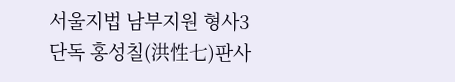서울지법 남부지원 형사3단독 홍성칠(洪性七)판사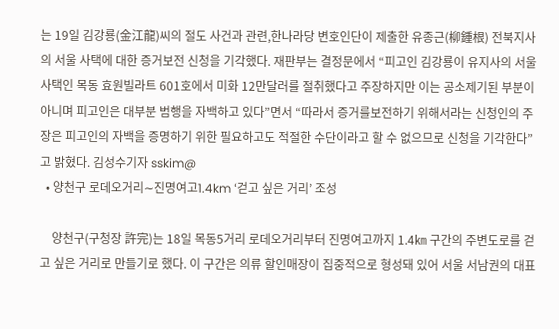는 19일 김강룡(金江龍)씨의 절도 사건과 관련,한나라당 변호인단이 제출한 유종근(柳鍾根) 전북지사의 서울 사택에 대한 증거보전 신청을 기각했다. 재판부는 결정문에서 “피고인 김강룡이 유지사의 서울사택인 목동 효원빌라트 601호에서 미화 12만달러를 절취했다고 주장하지만 이는 공소제기된 부분이 아니며 피고인은 대부분 범행을 자백하고 있다”면서 “따라서 증거를보전하기 위해서라는 신청인의 주장은 피고인의 자백을 증명하기 위한 필요하고도 적절한 수단이라고 할 수 없으므로 신청을 기각한다”고 밝혔다. 김성수기자 sskim@
  • 양천구 로데오거리∼진명여고1.4km ‘걷고 싶은 거리’ 조성

    양천구(구청장 許完)는 18일 목동5거리 로데오거리부터 진명여고까지 1.4㎞ 구간의 주변도로를 걷고 싶은 거리로 만들기로 했다. 이 구간은 의류 할인매장이 집중적으로 형성돼 있어 서울 서남권의 대표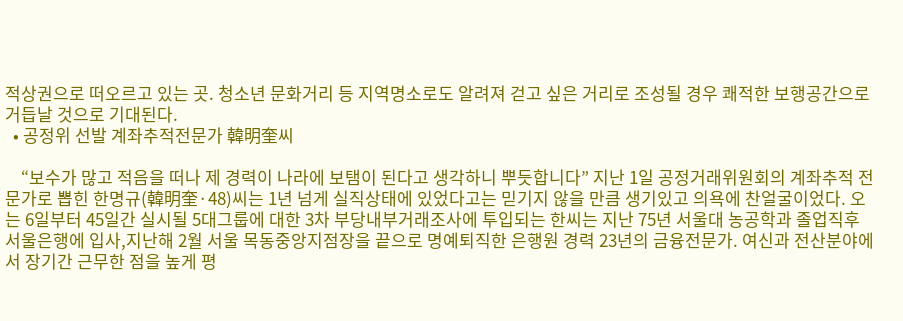적상권으로 떠오르고 있는 곳. 청소년 문화거리 등 지역명소로도 알려져 걷고 싶은 거리로 조성될 경우 쾌적한 보행공간으로 거듭날 것으로 기대된다.
  • 공정위 선발 계좌추적전문가 韓明奎씨

    “보수가 많고 적음을 떠나 제 경력이 나라에 보탬이 된다고 생각하니 뿌듯합니다” 지난 1일 공정거래위원회의 계좌추적 전문가로 뽑힌 한명규(韓明奎·48)씨는 1년 넘게 실직상태에 있었다고는 믿기지 않을 만큼 생기있고 의욕에 찬얼굴이었다. 오는 6일부터 45일간 실시될 5대그룹에 대한 3차 부당내부거래조사에 투입되는 한씨는 지난 75년 서울대 농공학과 졸업직후 서울은행에 입사,지난해 2월 서울 목동중앙지점장을 끝으로 명예퇴직한 은행원 경력 23년의 금융전문가. 여신과 전산분야에서 장기간 근무한 점을 높게 평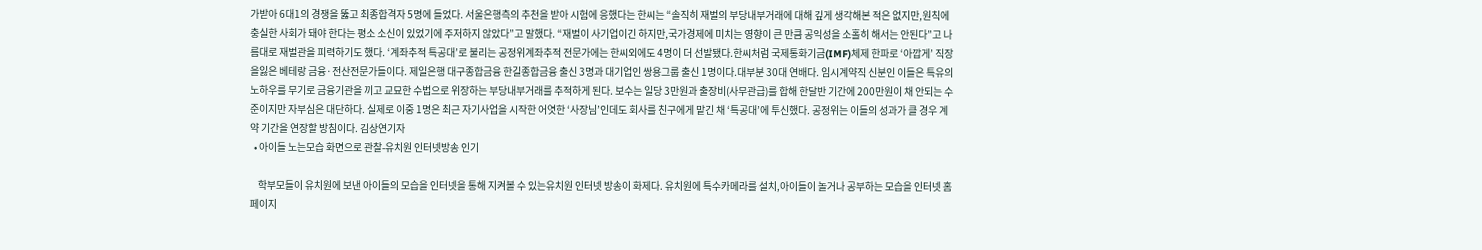가받아 6대1의 경쟁을 뚫고 최종합격자 5명에 들었다. 서울은행측의 추천을 받아 시험에 응했다는 한씨는 “솔직히 재벌의 부당내부거래에 대해 깊게 생각해본 적은 없지만,원칙에 충실한 사회가 돼야 한다는 평소 소신이 있었기에 주저하지 않았다”고 말했다. “재벌이 사기업이긴 하지만,국가경제에 미치는 영향이 큰 만큼 공익성을 소홀히 해서는 안된다”고 나름대로 재벌관을 피력하기도 했다. ‘계좌추적 특공대’로 불리는 공정위계좌추적 전문가에는 한씨외에도 4명이 더 선발됐다.한씨처럼 국제통화기금(IMF)체제 한파로 ‘아깝게’ 직장을잃은 베테랑 금융·전산전문가들이다. 제일은행 대구종합금융 한길종합금융 출신 3명과 대기업인 쌍용그룹 출신 1명이다.대부분 30대 연배다. 임시계약직 신분인 이들은 특유의 노하우를 무기로 금융기관을 끼고 교묘한 수법으로 위장하는 부당내부거래를 추적하게 된다. 보수는 일당 3만원과 출장비(사무관급)를 합해 한달반 기간에 200만원이 채 안되는 수준이지만 자부심은 대단하다. 실제로 이중 1명은 최근 자기사업을 시작한 어엿한 ‘사장님’인데도 회사를 친구에게 맡긴 채 ‘특공대’에 투신했다. 공정위는 이들의 성과가 클 경우 계약 기간을 연장할 방침이다. 김상연기자
  • 아이들 노는모습 화면으로 관찰-유치원 인터넷방송 인기

    학부모들이 유치원에 보낸 아이들의 모습을 인터넷을 통해 지켜볼 수 있는유치원 인터넷 방송이 화제다. 유치원에 특수카메라를 설치,아이들이 놀거나 공부하는 모습을 인터넷 홈페이지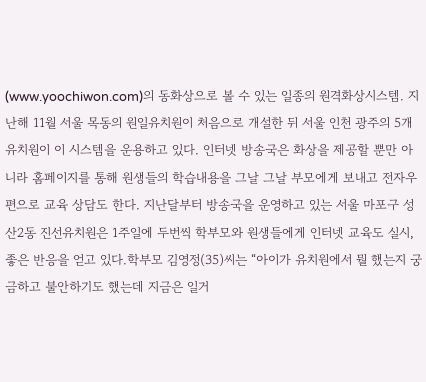(www.yoochiwon.com)의 동화상으로 볼 수 있는 일종의 원격화상시스템. 지난해 11월 서울 목동의 원일유치원이 처음으로 개설한 뒤 서울 인천 광주의 5개 유치원이 이 시스템을 운용하고 있다. 인터넷 방송국은 화상을 제공할 뿐만 아니라 홈페이지를 통해 원생들의 학습내용을 그날 그날 부모에게 보내고 전자우편으로 교육 상담도 한다. 지난달부터 방송국을 운영하고 있는 서울 마포구 성산2동 진선유치원은 1주일에 두번씩 학부모와 원생들에게 인터넷 교육도 실시,좋은 반응을 얻고 있다.학부모 김영정(35)씨는 “아이가 유치원에서 뭘 했는지 궁금하고 불안하기도 했는데 지금은 일거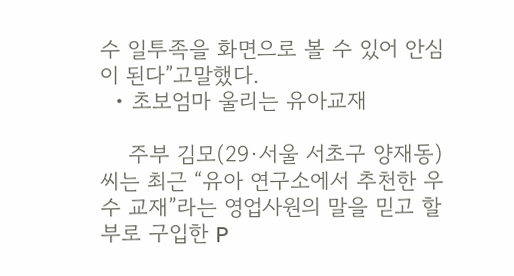수 일투족을 화면으로 볼 수 있어 안심이 된다”고말했다.
  • 초보엄마 울리는 유아교재

    주부 김모(29·서울 서초구 양재동)씨는 최근 “유아 연구소에서 추천한 우수 교재”라는 영업사원의 말을 믿고 할부로 구입한 P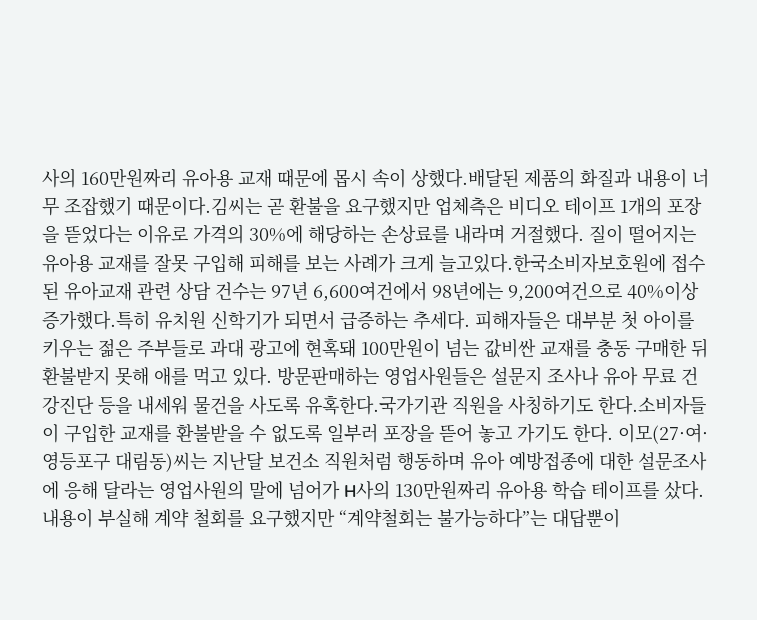사의 160만원짜리 유아용 교재 때문에 몹시 속이 상했다.배달된 제품의 화질과 내용이 너무 조잡했기 때문이다.김씨는 곧 환불을 요구했지만 업체측은 비디오 테이프 1개의 포장을 뜯었다는 이유로 가격의 30%에 해당하는 손상료를 내라며 거절했다. 질이 떨어지는 유아용 교재를 잘못 구입해 피해를 보는 사례가 크게 늘고있다.한국소비자보호원에 접수된 유아교재 관련 상담 건수는 97년 6,600여건에서 98년에는 9,200여건으로 40%이상 증가했다.특히 유치원 신학기가 되면서 급증하는 추세다. 피해자들은 대부분 첫 아이를 키우는 젊은 주부들로 과대 광고에 현혹돼 100만원이 넘는 값비싼 교재를 충동 구매한 뒤 환불받지 못해 애를 먹고 있다. 방문판매하는 영업사원들은 설문지 조사나 유아 무료 건강진단 등을 내세워 물건을 사도록 유혹한다.국가기관 직원을 사칭하기도 한다.소비자들이 구입한 교재를 환불받을 수 없도록 일부러 포장을 뜯어 놓고 가기도 한다. 이모(27·여·영등포구 대림동)씨는 지난달 보건소 직원처럼 행동하며 유아 예방접종에 대한 설문조사에 응해 달라는 영업사원의 말에 넘어가 H사의 130만원짜리 유아용 학습 테이프를 샀다.내용이 부실해 계약 철회를 요구했지만 “계약철회는 불가능하다”는 대답뿐이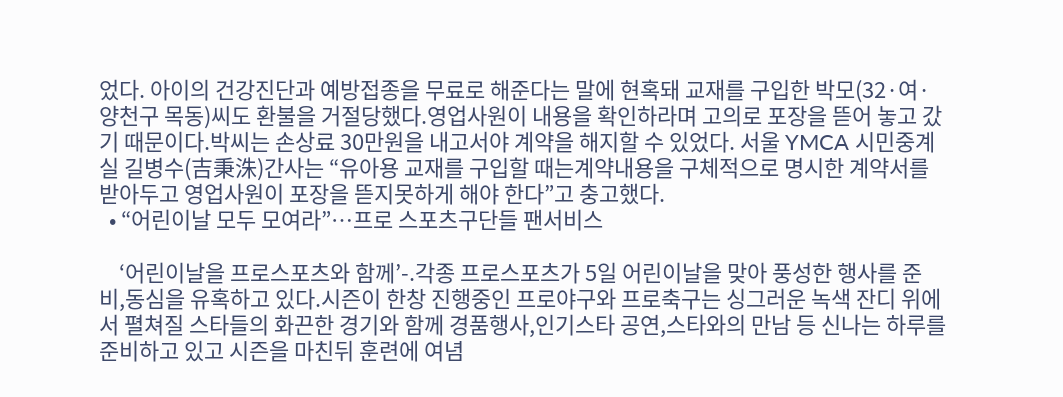었다. 아이의 건강진단과 예방접종을 무료로 해준다는 말에 현혹돼 교재를 구입한 박모(32·여·양천구 목동)씨도 환불을 거절당했다.영업사원이 내용을 확인하라며 고의로 포장을 뜯어 놓고 갔기 때문이다.박씨는 손상료 30만원을 내고서야 계약을 해지할 수 있었다. 서울 YMCA 시민중계실 길병수(吉秉洙)간사는 “유아용 교재를 구입할 때는계약내용을 구체적으로 명시한 계약서를 받아두고 영업사원이 포장을 뜯지못하게 해야 한다”고 충고했다.
  • “어린이날 모두 모여라”…프로 스포츠구단들 팬서비스

    ‘어린이날을 프로스포츠와 함께’-.각종 프로스포츠가 5일 어린이날을 맞아 풍성한 행사를 준비,동심을 유혹하고 있다.시즌이 한창 진행중인 프로야구와 프로축구는 싱그러운 녹색 잔디 위에서 펼쳐질 스타들의 화끈한 경기와 함께 경품행사,인기스타 공연,스타와의 만남 등 신나는 하루를 준비하고 있고 시즌을 마친뒤 훈련에 여념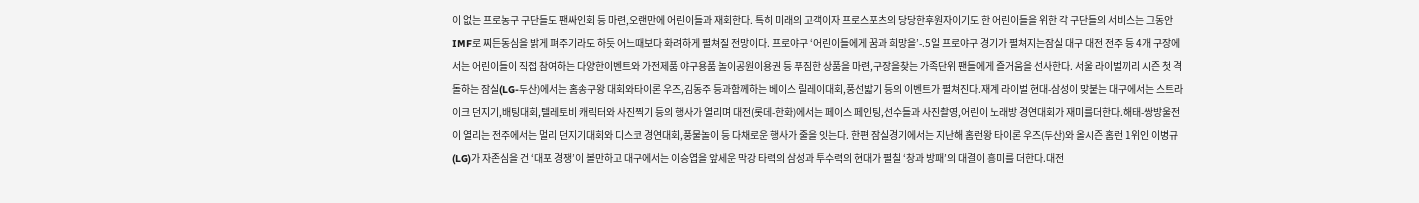이 없는 프로농구 구단들도 팬싸인회 등 마련,오랜만에 어린이들과 재회한다. 특히 미래의 고객이자 프로스포츠의 당당한후원자이기도 한 어린이들을 위한 각 구단들의 서비스는 그동안 IMF로 찌든동심을 밝게 펴주기라도 하듯 어느때보다 화려하게 펼쳐질 전망이다. 프로야구 ‘어린이들에게 꿈과 희망을’-.5일 프로야구 경기가 펼쳐지는잠실 대구 대전 전주 등 4개 구장에서는 어린이들이 직접 참여하는 다양한이벤트와 가전제품 야구용품 놀이공원이용권 등 푸짐한 상품을 마련,구장을찾는 가족단위 팬들에게 즐거움을 선사한다. 서울 라이벌끼리 시즌 첫 격돌하는 잠실(LG-두산)에서는 홈송구왕 대회와타이론 우즈,김동주 등과함께하는 베이스 릴레이대회,풍선밟기 등의 이벤트가 펼쳐진다.재계 라이벌 현대-삼성이 맞붙는 대구에서는 스트라이크 던지기,배팅대회,텔레토비 캐릭터와 사진찍기 등의 행사가 열리며 대전(롯데-한화)에서는 페이스 페인팅,선수들과 사진촬영,어린이 노래방 경연대회가 재미를더한다.해태-쌍방울전이 열리는 전주에서는 멀리 던지기대회와 디스코 경연대회,풍물놀이 등 다채로운 행사가 줄을 잇는다. 한편 잠실경기에서는 지난해 홈런왕 타이론 우즈(두산)와 올시즌 홈런 1위인 이병규(LG)가 자존심을 건 ‘대포 경쟁’이 볼만하고 대구에서는 이승엽을 앞세운 막강 타력의 삼성과 투수력의 현대가 펼칠 ‘창과 방패’의 대결이 흥미를 더한다.대전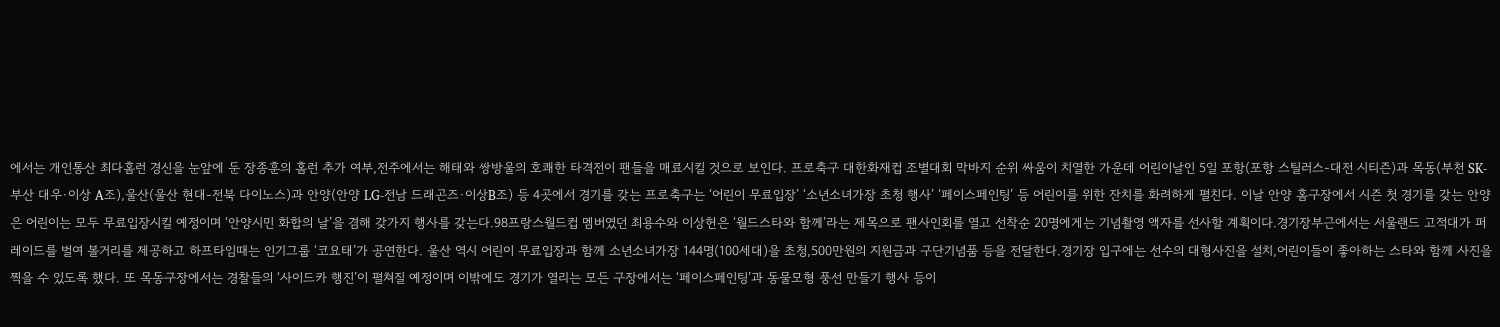에서는 개인통산 최다홈런 경신을 눈앞에 둔 장종훈의 홈런 추가 여부,전주에서는 해태와 쌍방울의 호쾌한 타격전이 팬들을 매료시킬 것으로 보인다. 프로축구 대한화재컵 조별대회 막바지 순위 싸움이 치열한 가운데 어린이날인 5일 포항(포항 스틸러스-대전 시티즌)과 목동(부천 SK-부산 대우·이상 A조),울산(울산 현대-전북 다이노스)과 안양(안양 LG-전남 드래곤즈·이상B조) 등 4곳에서 경기를 갖는 프로축구는 ‘어린이 무료입장’ ‘소년소녀가장 초청 행사’ ‘페이스페인팅’ 등 어린이를 위한 잔치를 화려하게 펼친다. 이날 안양 홈구장에서 시즌 첫 경기를 갖는 안양은 어린이는 모두 무료입장시킬 예정이며 ‘안양시민 화합의 날’을 겸해 갖가지 행사를 갖는다.98프랑스월드컵 멤버였던 최용수와 이상헌은 ‘월드스타와 함께’라는 제목으로 팬사인회를 열고 선착순 20명에게는 기념촬영 액자를 선사할 계획이다.경기장부근에서는 서울랜드 고적대가 퍼레이드를 벌여 볼거리를 제공하고 하프타임때는 인기그룹 ‘코요태’가 공연한다. 울산 역시 어린이 무료입장과 함께 소년소녀가장 144명(100세대)을 초청,500만원의 지원금과 구단기념품 등을 전달한다.경기장 입구에는 선수의 대형사진을 설치,어린이들이 좋아하는 스타와 함께 사진을 찍을 수 있도록 했다. 또 목동구장에서는 경찰들의 ‘사이드카 행진’이 펼쳐질 예정이며 이밖에도 경기가 열리는 모든 구장에서는 ‘페이스페인팅’과 동물모형 풍선 만들기 행사 등이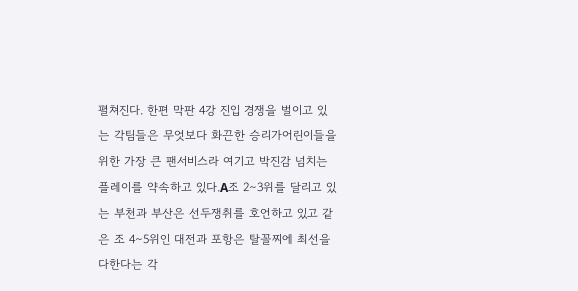펼쳐진다. 한편 막판 4강 진입 경쟁을 벌이고 있는 각팀들은 무엇보다 화끈한 승리가어린이들을 위한 가장 큰 팬서비스라 여기고 박진감 넘치는 플레이를 약속하고 있다.A조 2∼3위를 달리고 있는 부천과 부산은 선두쟁취를 호언하고 있고 같은 조 4∼5위인 대전과 포항은 탈꼴찌에 최선을 다한다는 각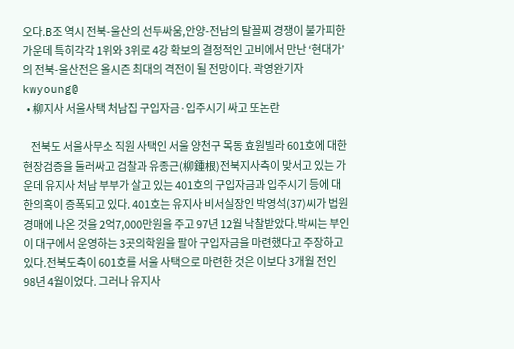오다.B조 역시 전북-울산의 선두싸움,안양-전남의 탈꼴찌 경쟁이 불가피한 가운데 특히각각 1위와 3위로 4강 확보의 결정적인 고비에서 만난 ‘현대가’의 전북-울산전은 올시즌 최대의 격전이 될 전망이다. 곽영완기자 kwyoung@
  • 柳지사 서울사택 처남집 구입자금·입주시기 싸고 또논란

    전북도 서울사무소 직원 사택인 서울 양천구 목동 효원빌라 601호에 대한현장검증을 둘러싸고 검찰과 유종근(柳鍾根)전북지사측이 맞서고 있는 가운데 유지사 처남 부부가 살고 있는 401호의 구입자금과 입주시기 등에 대한의혹이 증폭되고 있다. 401호는 유지사 비서실장인 박영석(37)씨가 법원경매에 나온 것을 2억7,000만원을 주고 97년 12월 낙찰받았다.박씨는 부인이 대구에서 운영하는 3곳의학원을 팔아 구입자금을 마련했다고 주장하고 있다.전북도측이 601호를 서울 사택으로 마련한 것은 이보다 3개월 전인 98년 4월이었다. 그러나 유지사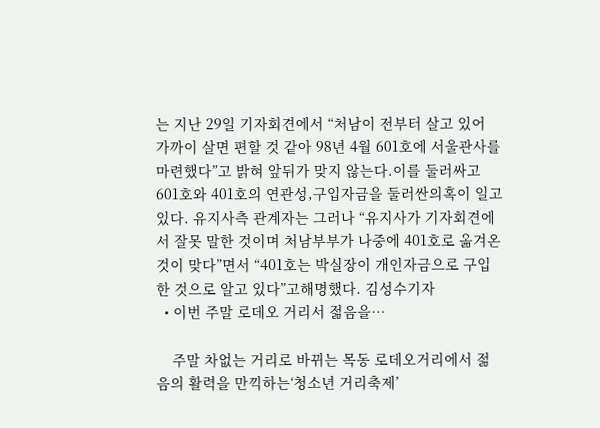는 지난 29일 기자회견에서 “처남이 전부터 살고 있어 가까이 살면 편할 것 같아 98년 4월 601호에 서울관사를 마련했다”고 밝혀 앞뒤가 맞지 않는다.이를 둘러싸고 601호와 401호의 연관성,구입자금을 둘러싼의혹이 일고 있다. 유지사측 관계자는 그러나 “유지사가 기자회견에서 잘못 말한 것이며 처남부부가 나중에 401호로 옮겨온 것이 맞다”면서 “401호는 박실장이 개인자금으로 구입한 것으로 알고 있다”고해명했다. 김성수기자
  • 이번 주말 로데오 거리서 젊음을…

    주말 차없는 거리로 바뀌는 목동 로데오거리에서 젊음의 활력을 만끽하는‘청소년 거리축제’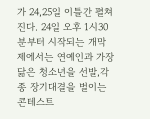가 24,25일 이틀간 펼쳐진다. 24일 오후 1시30분부터 시작되는 개막제에서는 연예인과 가장 닮은 청소년을 선발,각종 장기대결을 벌이는 콘테스트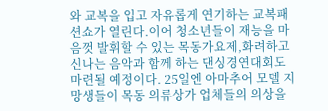와 교복을 입고 자유롭게 연기하는 교복패션쇼가 열린다.이어 청소년들이 재능을 마음껏 발휘할 수 있는 목동가요제,화려하고 신나는 음악과 함께 하는 댄싱경연대회도 마련될 예정이다. 25일엔 아마추어 모델 지망생들이 목동 의류상가 업체들의 의상을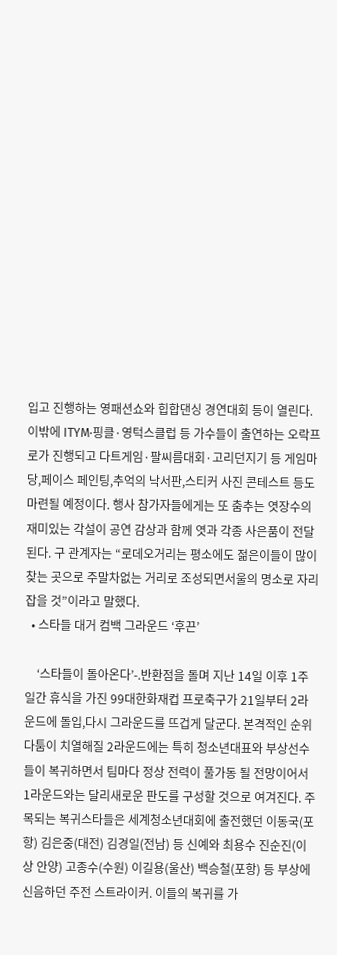입고 진행하는 영패션쇼와 힙합댄싱 경연대회 등이 열린다. 이밖에 ITYM·핑클·영턱스클럽 등 가수들이 출연하는 오락프로가 진행되고 다트게임·팔씨름대회·고리던지기 등 게임마당,페이스 페인팅,추억의 낙서판,스티커 사진 콘테스트 등도 마련될 예정이다. 행사 참가자들에게는 또 춤추는 엿장수의 재미있는 각설이 공연 감상과 함께 엿과 각종 사은품이 전달된다. 구 관계자는 “로데오거리는 평소에도 젊은이들이 많이 찾는 곳으로 주말차없는 거리로 조성되면서울의 명소로 자리잡을 것”이라고 말했다.
  • 스타들 대거 컴백 그라운드 ‘후끈’

    ‘스타들이 돌아온다’-.반환점을 돌며 지난 14일 이후 1주일간 휴식을 가진 99대한화재컵 프로축구가 21일부터 2라운드에 돌입,다시 그라운드를 뜨겁게 달군다. 본격적인 순위다툼이 치열해질 2라운드에는 특히 청소년대표와 부상선수들이 복귀하면서 팀마다 정상 전력이 풀가동 될 전망이어서 1라운드와는 달리새로운 판도를 구성할 것으로 여겨진다. 주목되는 복귀스타들은 세계청소년대회에 출전했던 이동국(포항) 김은중(대전) 김경일(전남) 등 신예와 최용수 진순진(이상 안양) 고종수(수원) 이길용(울산) 백승철(포항) 등 부상에 신음하던 주전 스트라이커. 이들의 복귀를 가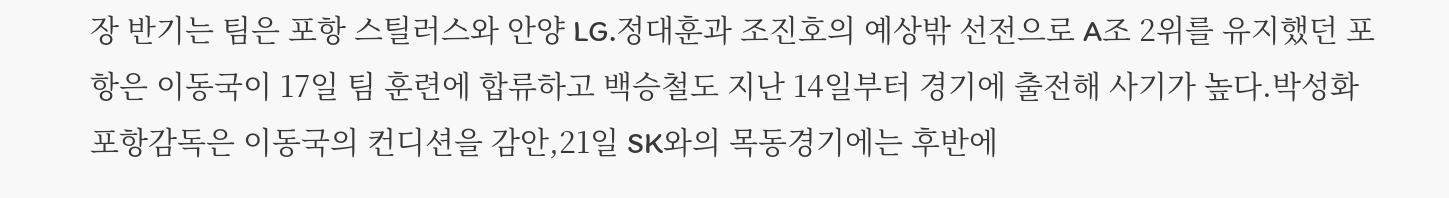장 반기는 팀은 포항 스틸러스와 안양 LG.정대훈과 조진호의 예상밖 선전으로 A조 2위를 유지했던 포항은 이동국이 17일 팀 훈련에 합류하고 백승철도 지난 14일부터 경기에 출전해 사기가 높다.박성화 포항감독은 이동국의 컨디션을 감안,21일 SK와의 목동경기에는 후반에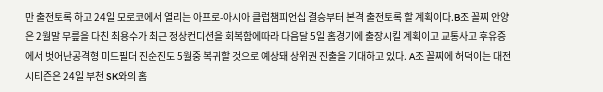만 출전토록 하고 24일 모로코에서 열리는 아프로-아시아 클럽챔피언십 결승부터 본격 출전토록 할 계획이다.B조 꼴찌 안양은 2월말 무릎을 다친 최용수가 최근 정상컨디션을 회복함에따라 다음달 5일 홈경기에 출장시킬 계획이고 교통사고 후유증에서 벗어난공격형 미드필더 진순진도 5월중 복귀할 것으로 예상돼 상위권 진출을 기대하고 있다. A조 꼴찌에 허덕이는 대전 시티즌은 24일 부천 SK와의 홈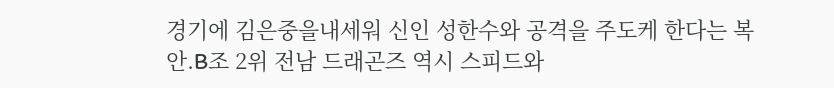경기에 김은중을내세워 신인 성한수와 공격을 주도케 한다는 복안.B조 2위 전남 드래곤즈 역시 스피드와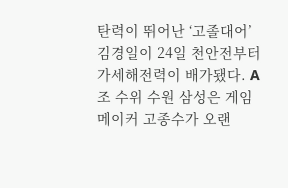탄력이 뛰어난 ‘고졸대어’ 김경일이 24일 천안전부터 가세해전력이 배가됐다. A조 수위 수원 삼성은 게임메이커 고종수가 오랜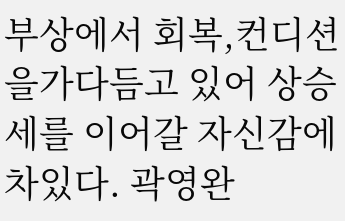부상에서 회복,컨디션을가다듬고 있어 상승세를 이어갈 자신감에 차있다. 곽영완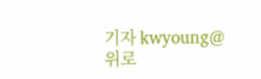기자 kwyoung@
위로